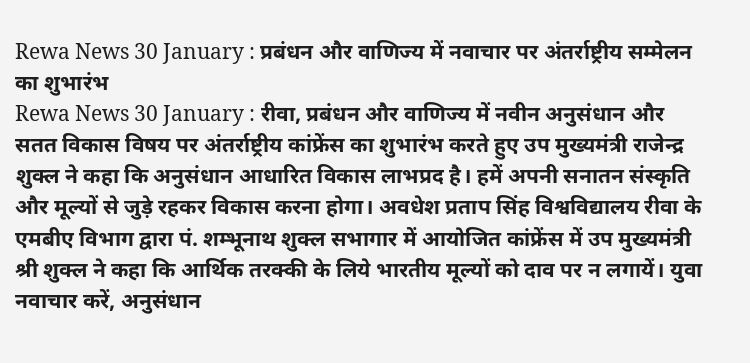Rewa News 30 January : प्रबंधन और वाणिज्य में नवाचार पर अंतर्राष्ट्रीय सम्मेलन का शुभारंभ
Rewa News 30 January : रीवा, प्रबंधन और वाणिज्य में नवीन अनुसंधान और सतत विकास विषय पर अंतर्राष्ट्रीय कांफ्रेंस का शुभारंभ करते हुए उप मुख्यमंत्री राजेन्द्र शुक्ल ने कहा कि अनुसंधान आधारित विकास लाभप्रद है। हमें अपनी सनातन संस्कृति और मूल्यों से जुड़े रहकर विकास करना होगा। अवधेश प्रताप सिंह विश्वविद्यालय रीवा के एमबीए विभाग द्वारा पं. शम्भूनाथ शुक्ल सभागार में आयोजित कांफ्रेंस में उप मुख्यमंत्री श्री शुक्ल ने कहा कि आर्थिक तरक्की के लिये भारतीय मूल्यों को दाव पर न लगायें। युवा नवाचार करें, अनुसंधान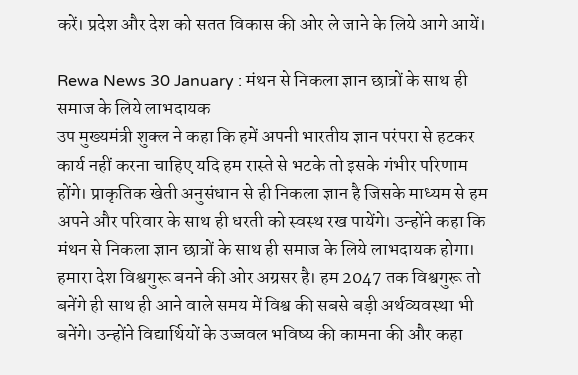करें। प्रदेश और देश को सतत विकास की ओर ले जाने के लिये आगे आयें।

Rewa News 30 January : मंथन से निकला ज्ञान छात्रों के साथ ही समाज के लिये लाभदायक
उप मुख्यमंत्री शुक्ल ने कहा कि हमें अपनी भारतीय ज्ञान परंपरा से हटकर कार्य नहीं करना चाहिए यदि हम रास्ते से भटके तो इसके गंभीर परिणाम होंगे। प्राकृतिक खेती अनुसंधान से ही निकला ज्ञान है जिसके माध्यम से हम अपने और परिवार के साथ ही धरती को स्वस्थ रख पायेंगे। उन्होंने कहा कि मंथन से निकला ज्ञान छात्रों के साथ ही समाज के लिये लाभदायक होगा। हमारा देश विश्वगुरू बनने की ओर अग्रसर है। हम 2047 तक विश्वगुरू तो बनेंगे ही साथ ही आने वाले समय में विश्व की सबसे बड़ी अर्थव्यवस्था भी बनेंगे। उन्होंने विद्यार्थियों के उज्जवल भविष्य की कामना की और कहा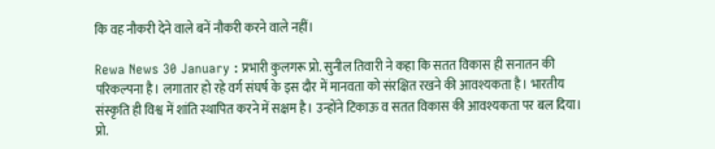कि वह नौकरी देने वाले बनें नौकरी करने वाले नहीं।

Rewa News 30 January : प्रभारी कुलगरू प्रो. सुनील तिवारी ने कहा कि सतत विकास ही सनातन की परिकल्पना है। लगातार हो रहे वर्ग संघर्ष के इस दौर में मानवता को संरक्षित रखने की आवश्यकता है। भारतीय संस्कृति ही विश्व में शांति स्थापित करने में सक्षम है। उन्होंने टिकाऊ व सतत विकास की आवश्यकता पर बल दिया। प्रो.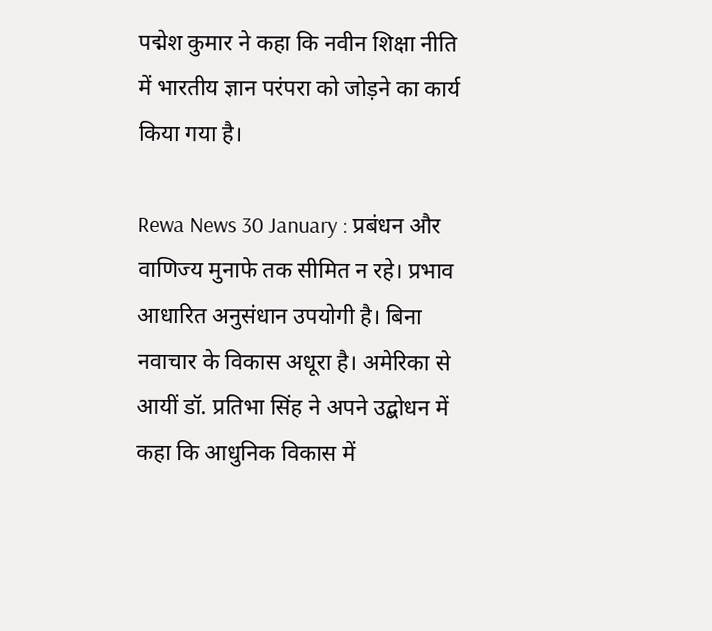पद्मेश कुमार ने कहा कि नवीन शिक्षा नीति में भारतीय ज्ञान परंपरा को जोड़ने का कार्य किया गया है।

Rewa News 30 January : प्रबंधन और वाणिज्य मुनाफे तक सीमित न रहे। प्रभाव आधारित अनुसंधान उपयोगी है। बिना नवाचार के विकास अधूरा है। अमेरिका से आयीं डॉ. प्रतिभा सिंह ने अपने उद्बोधन में कहा कि आधुनिक विकास में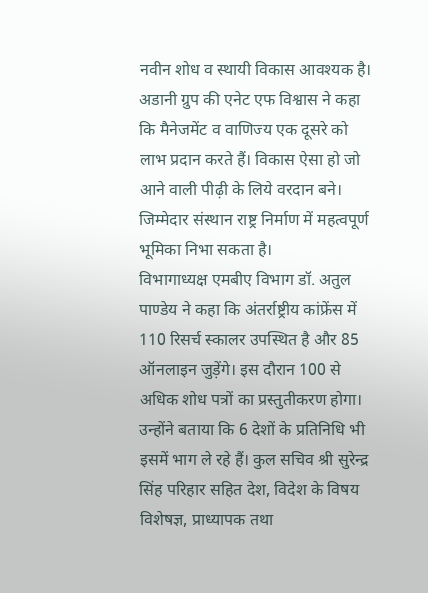नवीन शोध व स्थायी विकास आवश्यक है। अडानी ग्रुप की एनेट एफ विश्वास ने कहा कि मैनेजमेंट व वाणिज्य एक दूसरे को लाभ प्रदान करते हैं। विकास ऐसा हो जो आने वाली पीढ़ी के लिये वरदान बने। जिम्मेदार संस्थान राष्ट्र निर्माण में महत्वपूर्ण भूमिका निभा सकता है।
विभागाध्यक्ष एमबीए विभाग डॉ. अतुल पाण्डेय ने कहा कि अंतर्राष्ट्रीय कांफ्रेंस में 110 रिसर्च स्कालर उपस्थित है और 85 ऑनलाइन जुड़ेंगे। इस दौरान 100 से अधिक शोध पत्रों का प्रस्तुतीकरण होगा। उन्होंने बताया कि 6 देशों के प्रतिनिधि भी इसमें भाग ले रहे हैं। कुल सचिव श्री सुरेन्द्र सिंह परिहार सहित देश, विदेश के विषय विशेषज्ञ, प्राध्यापक तथा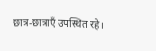छात्र-छात्राएँ उपस्थित रहे।